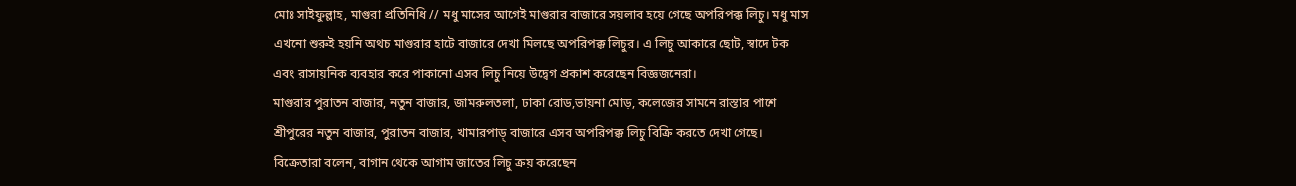মোঃ সাইফুল্লাহ, মাগুরা প্রতিনিধি // মধু মাসের আগেই মাগুরার বাজারে সয়লাব হয়ে গেছে অপরিপক্ক লিচু। মধু মাস এখনো শুরুই হয়নি অথচ মাগুরার হাটে বাজারে দেখা মিলছে অপরিপক্ক লিচুর। এ লিচু আকারে ছোট, স্বাদে টক এবং রাসায়নিক ব্যবহার করে পাকানো এসব লিচু নিয়ে উদ্বেগ প্রকাশ করেছেন বিজ্ঞজনেরা।
মাগুরার পুরাতন বাজার, নতুন বাজার, জামরুলতলা, ঢাকা রোড,ভায়না মোড়, কলেজের সামনে রাস্তার পাশে শ্রীপুরের নতুন বাজার, পুরাতন বাজার, খামারপাড়্ বাজারে এসব অপরিপক্ক লিচু বিক্রি করতে দেখা গেছে। বিক্রেতারা বলেন, বাগান থেকে আগাম জাতের লিচু ক্রয় করেছেন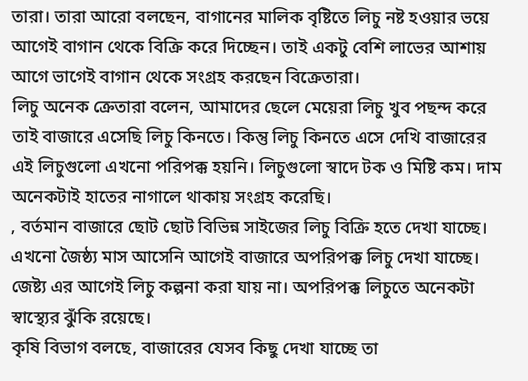তারা। তারা আরো বলছেন, বাগানের মালিক বৃষ্টিতে লিচু নষ্ট হওয়ার ভয়ে আগেই বাগান থেকে বিক্রি করে দিচ্ছেন। তাই একটু বেশি লাভের আশায় আগে ভাগেই বাগান থেকে সংগ্রহ করছেন বিক্রেতারা।
লিচু অনেক ক্রেতারা বলেন, আমাদের ছেলে মেয়েরা লিচু খুব পছন্দ করে তাই বাজারে এসেছি লিচু কিনতে। কিন্তু লিচু কিনতে এসে দেখি বাজারের এই লিচুগুলো এখনো পরিপক্ক হয়নি। লিচুগুলো স্বাদে টক ও মিষ্টি কম। দাম অনেকটাই হাতের নাগালে থাকায় সংগ্রহ করেছি।
, বর্তমান বাজারে ছোট ছোট বিভিন্ন সাইজের লিচু বিক্রি হতে দেখা যাচ্ছে। এখনো জৈষ্ঠ্য মাস আসেনি আগেই বাজারে অপরিপক্ক লিচু দেখা যাচ্ছে। জেষ্ট্য এর আগেই লিচু কল্পনা করা যায় না। অপরিপক্ক লিচুতে অনেকটা স্বাস্থ্যের ঝুঁকি রয়েছে।
কৃষি বিভাগ বলছে, বাজারের যেসব কিছু দেখা যাচ্ছে তা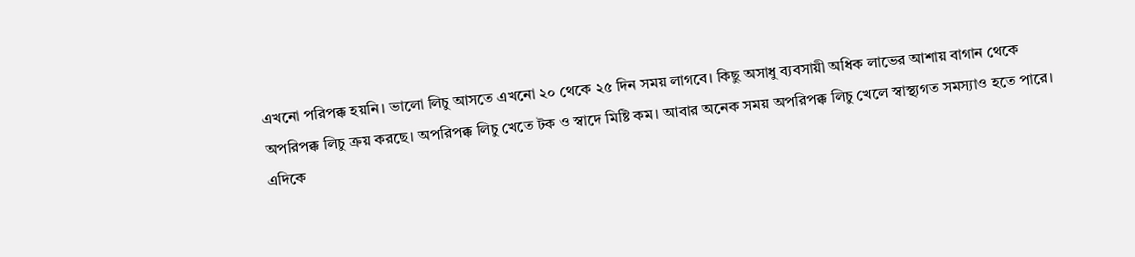এখনো পরিপক্ক হয়নি। ভালো লিচু আসতে এখনো ২০ থেকে ২৫ দিন সময় লাগবে। কিছু অসাধু ব্যবসায়ী অধিক লাভের আশায় বাগান থেকে অপরিপক্ক লিচু ক্রয় করছে। অপরিপক্ক লিচু খেতে টক ও স্বাদে মিষ্টি কম। আবার অনেক সময় অপরিপক্ক লিচু খেলে স্বাস্থ্যগত সমস্যাও হতে পারে।
এদিকে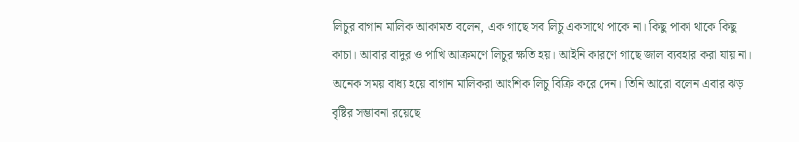লিচুর বাগান মালিক আকামত বলেন, এক গাছে সব লিচু একসাথে পাকে না। কিছু পাকা থাকে কিছু কাচা। আবার বাদুর ও পাখি আক্রমণে লিচুর ক্ষতি হয়। আইনি কারণে গাছে জাল ব্যবহার করা যায় না। অনেক সময় বাধ্য হয়ে বাগান মালিকরা আংশিক লিচু বিক্রি করে দেন। তিনি আরো বলেন এবার ঝড় বৃষ্টির সম্ভাবনা রয়েছে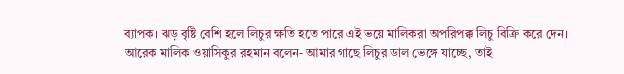ব্যাপক। ঝড় বৃষ্টি বেশি হলে লিচুর ক্ষতি হতে পারে এই ভয়ে মালিকরা অপরিপক্ক লিচু বিক্রি করে দেন।
আরেক মালিক ওয়াসিকুর রহমান বলেন- আমার গাছে লিচুর ডাল ভেঙ্গে যাচ্ছে, তাই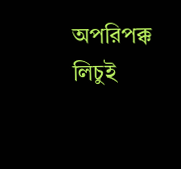অপরিপক্ক লিচুই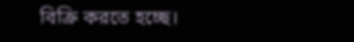বিক্রি করতে হচ্ছে।